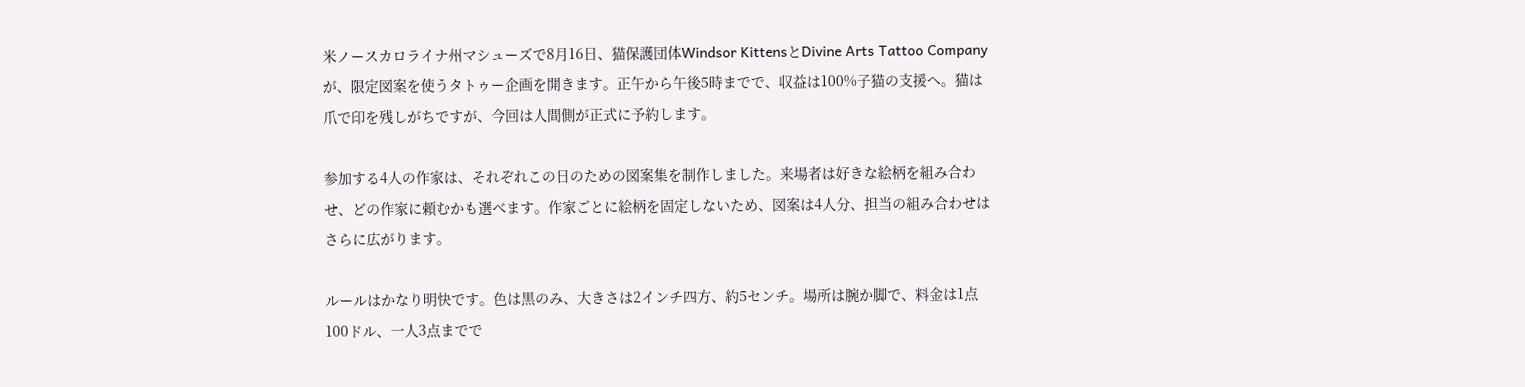米ノースカロライナ州マシューズで8月16日、猫保護団体Windsor KittensとDivine Arts Tattoo Companyが、限定図案を使うタトゥー企画を開きます。正午から午後5時までで、収益は100%子猫の支援へ。猫は爪で印を残しがちですが、今回は人間側が正式に予約します。

参加する4人の作家は、それぞれこの日のための図案集を制作しました。来場者は好きな絵柄を組み合わせ、どの作家に頼むかも選べます。作家ごとに絵柄を固定しないため、図案は4人分、担当の組み合わせはさらに広がります。

ルールはかなり明快です。色は黒のみ、大きさは2インチ四方、約5センチ。場所は腕か脚で、料金は1点100ドル、一人3点までで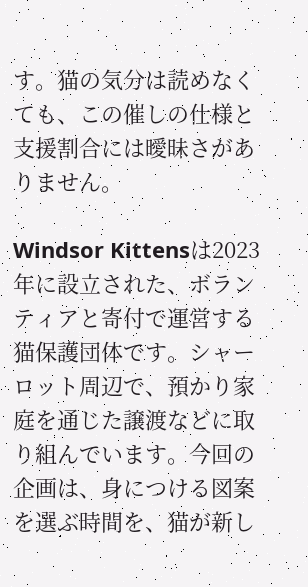す。猫の気分は読めなくても、この催しの仕様と支援割合には曖昧さがありません。

Windsor Kittensは2023年に設立された、ボランティアと寄付で運営する猫保護団体です。シャーロット周辺で、預かり家庭を通じた譲渡などに取り組んでいます。今回の企画は、身につける図案を選ぶ時間を、猫が新し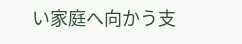い家庭へ向かう支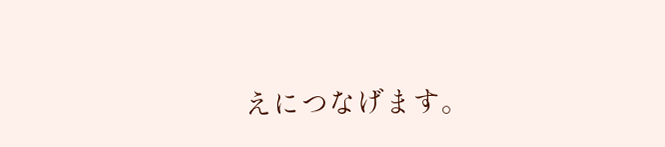えにつなげます。